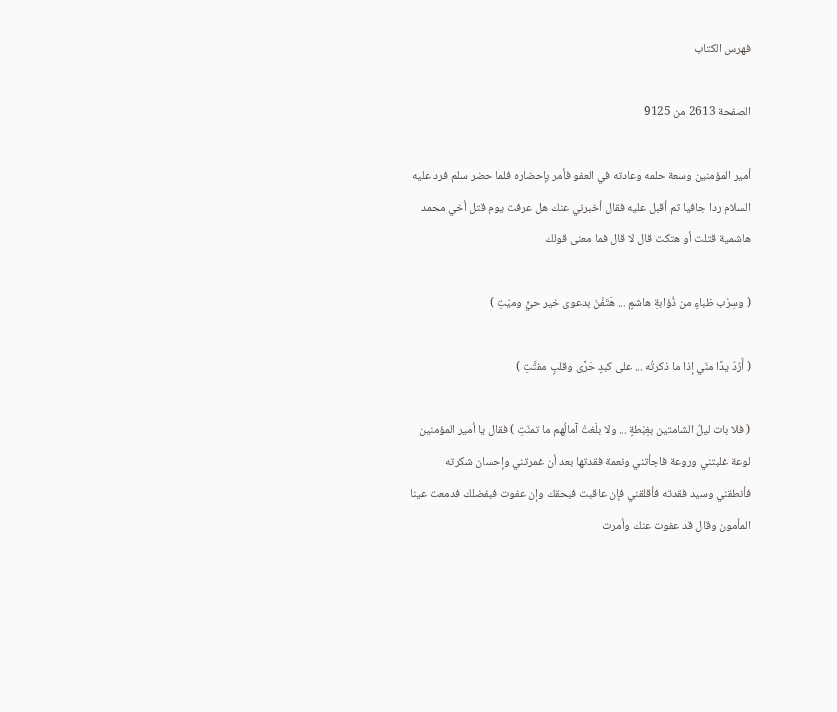فهرس الكتاب

الصفحة 2613 من 9125

أمير المؤمنين وسعة حلمه وعادته في العفو فأمر بإحضاره فلما حضر سلم فرد عليه السلام ردا جافيا ثم أقبل عليه فقال أخبرني عنك هل عرفت يوم قتل أخي محمد هاشمية قتلت أو هتكت قال لا قال فما معنى قولك

( وسِرْب ظباءٍ من ذُؤابةِ هاشمٍ ... هَتَفْنَ بدعوى خير حيٍّ وميّتِ )

( أَرُدّ يدًا منّي إذا ما ذكرتُه ... على كبدٍ حَرَّى وقلبٍ مفتَّتِ )

( فلا بات ليلُ الشامتين بغِبْطةٍ ... ولا بلَغتْ آمالُهم ما تمنّتِ ) فقال يا أمير المؤمنين لوعة غلبتني وروعة فاجأتني ونعمة فقدتها بعد أن غمرتني وإحسان شكرته فأنطقني وسيد فقدته فأقلقني فإن عاقبت فبحقك وإن عفوت فبفضلك فدمعت عينا المأمون وقال قد عفوت عنك وأمرت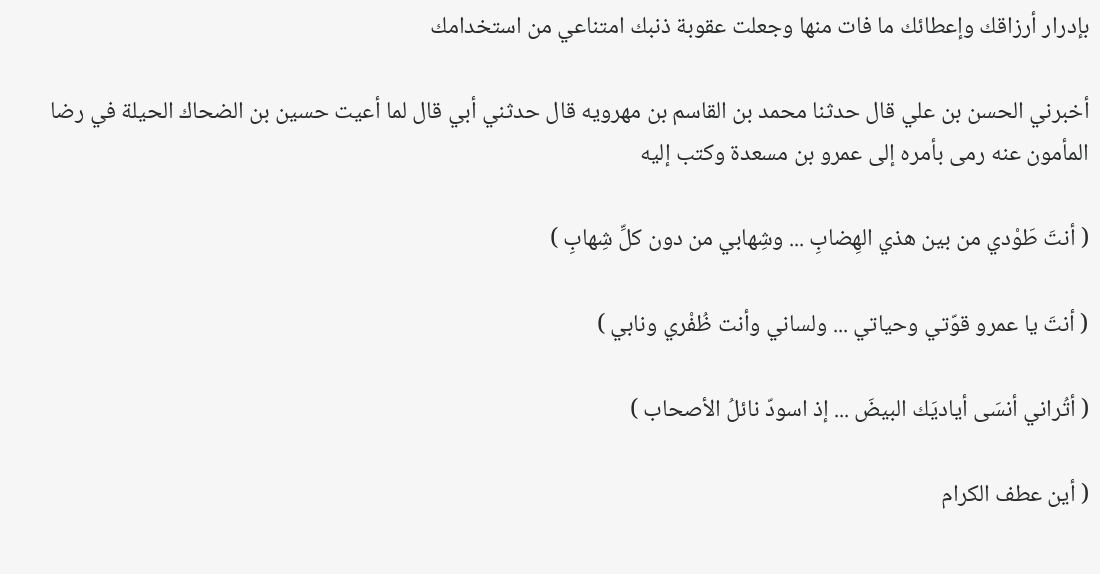بإدرار أرزاقك وإعطائك ما فات منها وجعلت عقوبة ذنبك امتناعي من استخدامك

أخبرني الحسن بن علي قال حدثنا محمد بن القاسم بن مهرويه قال حدثني أبي قال لما أعيت حسين بن الضحاك الحيلة في رضا المأمون عنه رمى بأمره إلى عمرو بن مسعدة وكتب إليه

( أنتَ طَوْدي من بين هذي الهِضابِ ... وشِهابي من دون كلِّ شِهابِ )

( أنتَ يا عمرو قوّتي وحياتي ... ولساني وأنت ظُفْري ونابي )

( أتُراني أنسَى أياديَك البيضَ ... إذ اسودّ نائلُ الأصحاب )

( أين عطف الكرام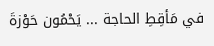في مَأقِطِ الحاجة ... يَحْمُون حَوْزةَ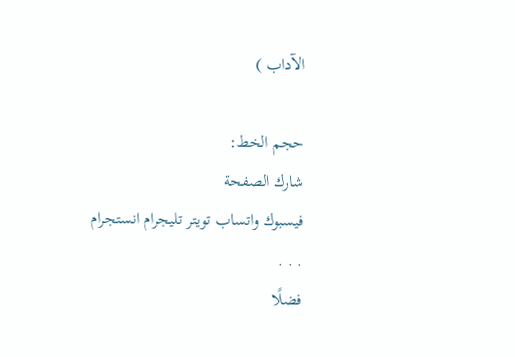الآداب )

حجم الخط:
شارك الصفحة
فيسبوك واتساب تويتر تليجرام انستجرام
. . .
فضلًا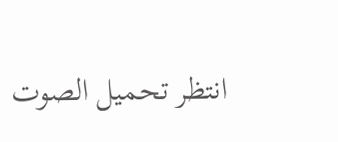انتظر تحميل الصوت